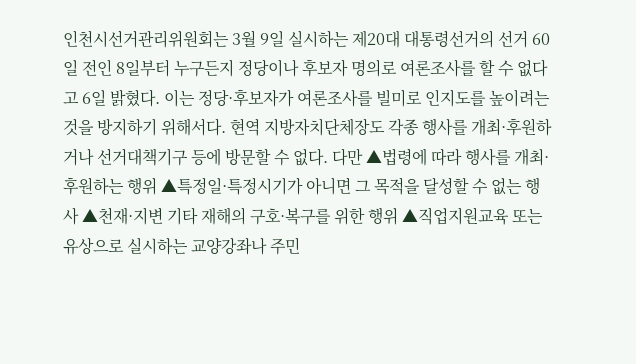인천시선거관리위원회는 3월 9일 실시하는 제20대 대통령선거의 선거 60일 전인 8일부터 누구든지 정당이나 후보자 명의로 여론조사를 할 수 없다고 6일 밝혔다. 이는 정당·후보자가 여론조사를 빌미로 인지도를 높이려는 것을 방지하기 위해서다. 현역 지방자치단체장도 각종 행사를 개최·후원하거나 선거대책기구 등에 방문할 수 없다. 다만 ▲법령에 따라 행사를 개최·후원하는 행위 ▲특정일·특정시기가 아니면 그 목적을 달성할 수 없는 행사 ▲천재·지변 기타 재해의 구호·복구를 위한 행위 ▲직업지원교육 또는 유상으로 실시하는 교양강좌나 주민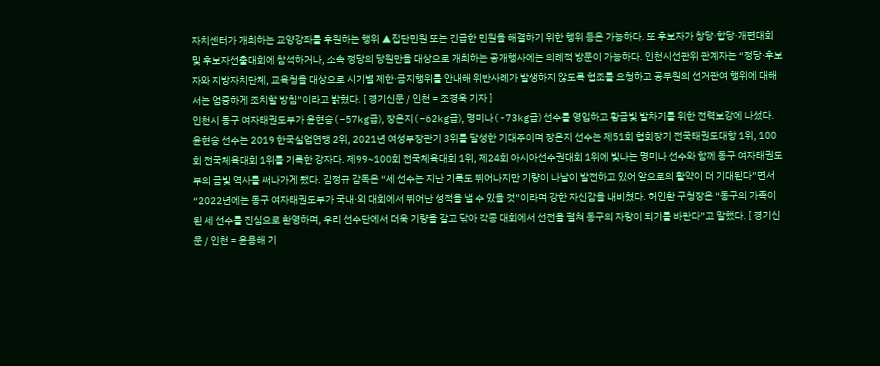자치센터가 개최하는 교양강좌를 후원하는 행위 ▲집단민원 또는 긴급한 민원을 해결하기 위한 행위 등은 가능하다. 또 후보자가 창당·합당·개편대회 및 후보자선출대회에 참석하거나, 소속 정당의 당원만을 대상으로 개최하는 공개행사에는 의례적 방문이 가능하다. 인천시선관위 관계자는 “정당·후보자와 지방자치단체, 교육청을 대상으로 시기별 제한·금지행위를 안내해 위반사례가 발생하지 않도록 협조를 요청하고 공무원의 선거관여 행위에 대해서는 엄중하게 조치할 방침”이라고 밝혔다. [ 경기신문 / 인천 = 조경욱 기자 ]
인천시 동구 여자태권도부가 윤현승(–57kg급), 장은지(–62kg급), 명미나(-73kg급) 선수를 영입하고 황금빛 발차기를 위한 전력보강에 나섰다. 윤현승 선수는 2019 한국실업연맹 2위, 2021년 여성부장관기 3위를 달성한 기대주이며 장은지 선수는 제51회 협회장기 전국태권도대항 1위, 100회 전국체육대회 1위를 기록한 강자다. 제99~100회 전국체육대회 1위, 제24회 아시아선수권대회 1위에 빛나는 명미나 선수와 함께 동구 여자태권도부의 금빛 역사를 써나가게 됐다. 김정규 감독은 “세 선수는 지난 기록도 뛰어나지만 기량이 나날이 발전하고 있어 앞으로의 활약이 더 기대된다”면서 “2022년에는 동구 여자태권도부가 국내·외 대회에서 뛰어난 성적을 낼 수 있을 것”이라며 강한 자신감을 내비쳤다. 허인환 구청장은 “동구의 가족이 된 세 선수를 진심으로 환영하며, 우리 선수단에서 더욱 기량을 갈고 닦아 각종 대회에서 선전을 펼쳐 동구의 자랑이 되기를 바란다”고 말했다. [ 경기신문 / 인천 = 윤용해 기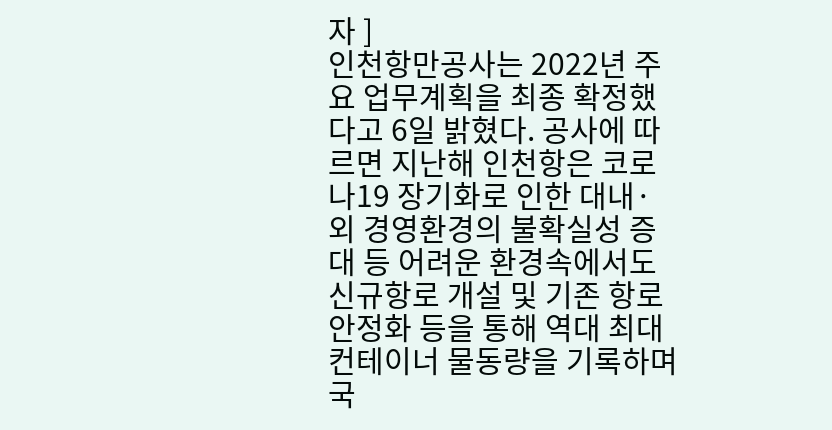자 ]
인천항만공사는 2022년 주요 업무계획을 최종 확정했다고 6일 밝혔다. 공사에 따르면 지난해 인천항은 코로나19 장기화로 인한 대내·외 경영환경의 불확실성 증대 등 어려운 환경속에서도 신규항로 개설 및 기존 항로 안정화 등을 통해 역대 최대 컨테이너 물동량을 기록하며 국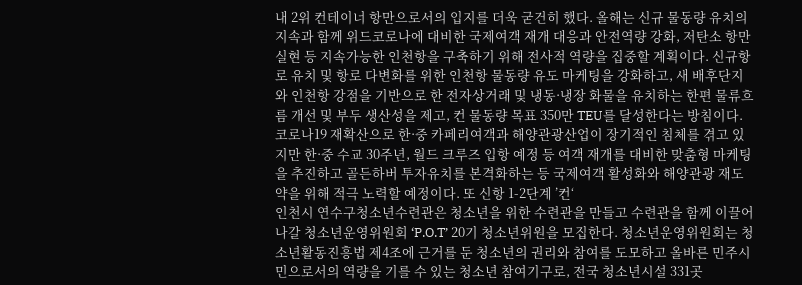내 2위 컨테이너 항만으로서의 입지를 더욱 굳건히 했다. 올해는 신규 물동량 유치의 지속과 함께 위드코로나에 대비한 국제여객 재개 대응과 안전역량 강화, 저탄소 항만 실현 등 지속가능한 인천항을 구축하기 위해 전사적 역량을 집중할 계획이다. 신규항로 유치 및 항로 다변화를 위한 인천항 물동량 유도 마케팅을 강화하고, 새 배후단지와 인천항 강점을 기반으로 한 전자상거래 및 냉동·냉장 화물을 유치하는 한편 물류흐름 개선 및 부두 생산성을 제고, 컨 물동량 목표 350만 TEU를 달성한다는 방침이다. 코로나19 재확산으로 한·중 카페리여객과 해양관광산업이 장기적인 침체를 겪고 있지만 한·중 수교 30주년, 월드 크루즈 입항 예정 등 여객 재개를 대비한 맞춤형 마케팅을 추진하고 골든하버 투자유치를 본격화하는 등 국제여객 활성화와 해양관광 재도약을 위해 적극 노력할 예정이다. 또 신항 1-2단계 ’컨‘
인천시 연수구청소년수련관은 청소년을 위한 수련관을 만들고 수련관을 함께 이끌어 나갈 청소년운영위원회 ‘P.O.T’ 20기 청소년위원을 모집한다. 청소년운영위원회는 청소년활동진흥법 제4조에 근거를 둔 청소년의 권리와 참여를 도모하고 올바른 민주시민으로서의 역량을 기를 수 있는 청소년 참여기구로, 전국 청소년시설 331곳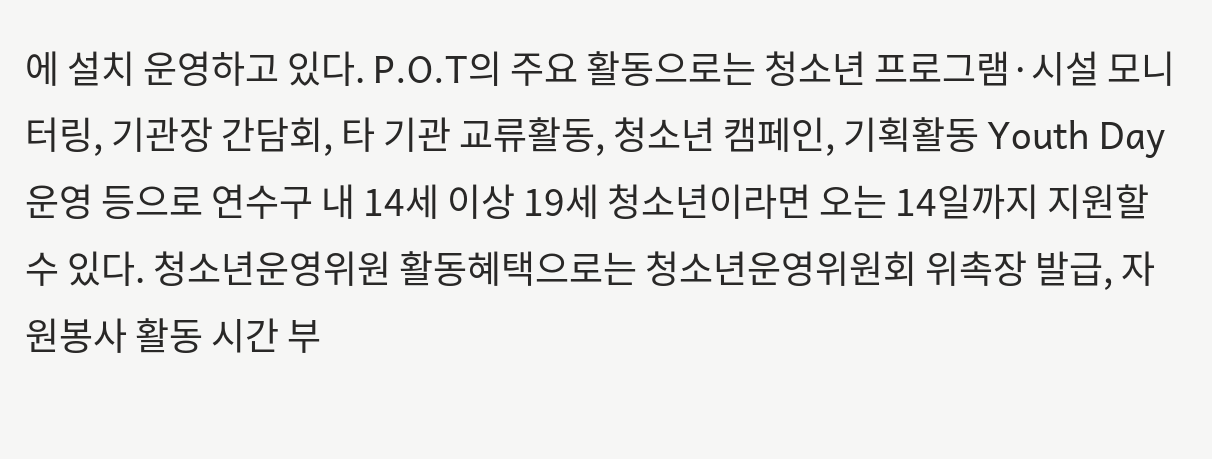에 설치 운영하고 있다. P.O.T의 주요 활동으로는 청소년 프로그램·시설 모니터링, 기관장 간담회, 타 기관 교류활동, 청소년 캠페인, 기획활동 Youth Day운영 등으로 연수구 내 14세 이상 19세 청소년이라면 오는 14일까지 지원할 수 있다. 청소년운영위원 활동혜택으로는 청소년운영위원회 위촉장 발급, 자원봉사 활동 시간 부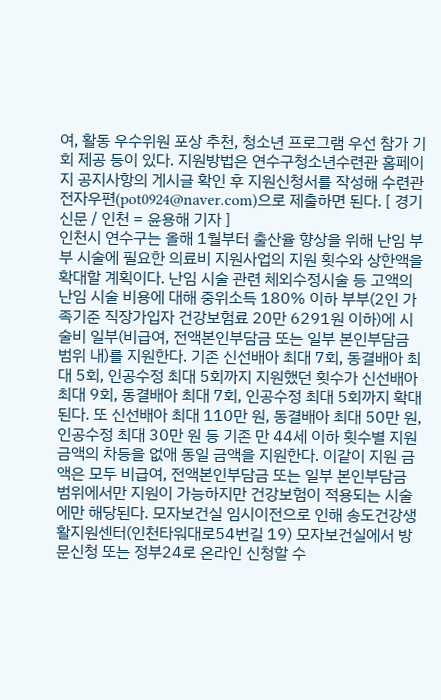여, 활동 우수위원 포상 추천, 청소년 프로그램 우선 참가 기회 제공 등이 있다. 지원방법은 연수구청소년수련관 홈페이지 공지사항의 게시글 확인 후 지원신청서를 작성해 수련관 전자우편(pot0924@naver.com)으로 제출하면 된다. [ 경기신문 / 인천 = 윤용해 기자 ]
인천시 연수구는 올해 1월부터 출산율 향상을 위해 난임 부부 시술에 필요한 의료비 지원사업의 지원 횟수와 상한액을 확대할 계획이다. 난임 시술 관련 체외수정시술 등 고액의 난임 시술 비용에 대해 중위소득 180% 이하 부부(2인 가족기준 직장가입자 건강보험료 20만 6291원 이하)에 시술비 일부(비급여, 전액본인부담금 또는 일부 본인부담금 범위 내)를 지원한다. 기존 신선배아 최대 7회, 동결배아 최대 5회, 인공수정 최대 5회까지 지원했던 횟수가 신선배아 최대 9회, 동결배아 최대 7회, 인공수정 최대 5회까지 확대된다. 또 신선배아 최대 110만 원, 동결배아 최대 50만 원, 인공수정 최대 30만 원 등 기존 만 44세 이하 횟수별 지원 금액의 차등을 없애 동일 금액을 지원한다. 이같이 지원 금액은 모두 비급여, 전액본인부담금 또는 일부 본인부담금 범위에서만 지원이 가능하지만 건강보험이 적용되는 시술에만 해당된다. 모자보건실 임시이전으로 인해 송도건강생활지원센터(인천타워대로54번길 19) 모자보건실에서 방문신청 또는 정부24로 온라인 신청할 수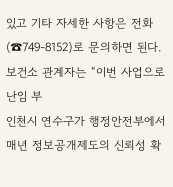있고 기타 자세한 사항은 전화(☎749-8152)로 문의하면 된다. 보건소 관계자는 “이번 사업으로 난임 부
인천시 연수구가 행정안전부에서 매년 정보공개제도의 신뢰성 확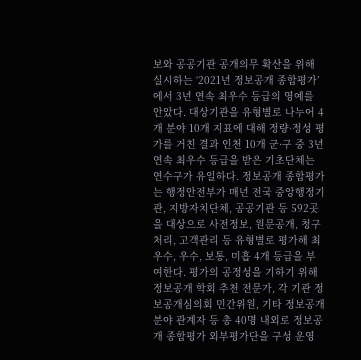보와 공공기관 공개의무 확산을 위해 실시하는 ‘2021년 정보공개 종합평가’에서 3년 연속 최우수 등급의 영예를 안았다. 대상기관을 유형별로 나누어 4개 분야 10개 지표에 대해 정량·정성 평가를 거친 결과 인천 10개 군·구 중 3년 연속 최우수 등급을 받은 기초단체는 연수구가 유일하다. 정보공개 종합평가는 행정안전부가 매년 전국 중앙행정기관, 지방자치단체, 공공기관 등 592곳을 대상으로 사전정보, 원문공개, 청구처리, 고객관리 등 유형별로 평가해 최우수, 우수, 보통, 미흡 4개 등급을 부여한다. 평가의 공정성을 기하기 위해 정보공개 학회 추천 전문가, 각 기관 정보공개심의회 민간위원, 기타 정보공개 분야 관계자 등 총 40명 내외로 정보공개 종합평가 외부평가단을 구성 운영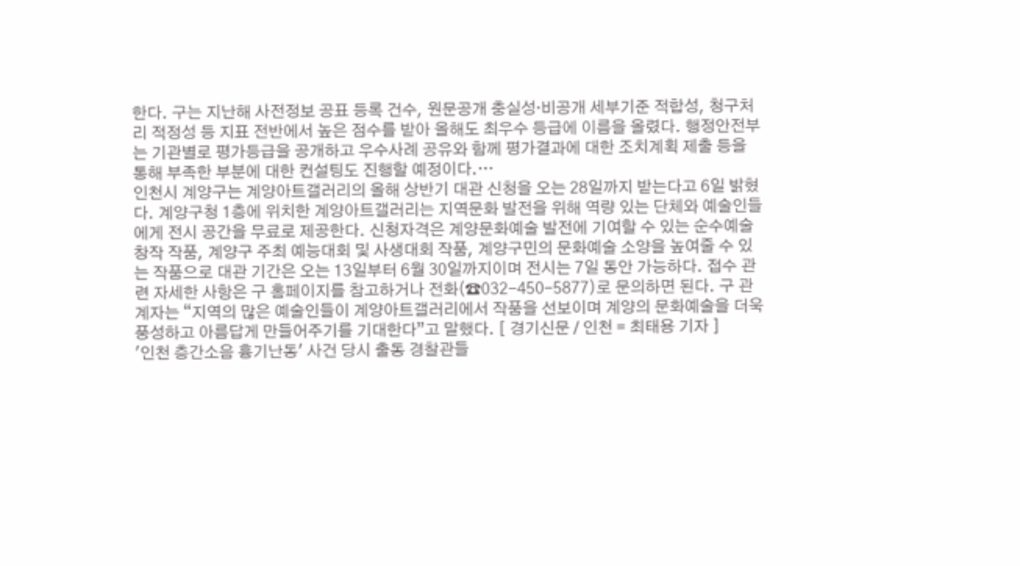한다. 구는 지난해 사전정보 공표 등록 건수, 원문공개 충실성·비공개 세부기준 적합성, 청구처리 적정성 등 지표 전반에서 높은 점수를 받아 올해도 최우수 등급에 이름을 올렸다. 행정안전부는 기관별로 평가등급을 공개하고 우수사례 공유와 함께 평가결과에 대한 조치계획 제출 등을 통해 부족한 부분에 대한 컨설팅도 진행할 예정이다.…
인천시 계양구는 계양아트갤러리의 올해 상반기 대관 신청을 오는 28일까지 받는다고 6일 밝혔다. 계양구청 1층에 위치한 계양아트갤러리는 지역문화 발전을 위해 역량 있는 단체와 예술인들에게 전시 공간을 무료로 제공한다. 신청자격은 계양문화예술 발전에 기여할 수 있는 순수예술 창작 작품, 계양구 주최 예능대회 및 사생대회 작품, 계양구민의 문화예술 소양을 높여줄 수 있는 작품으로 대관 기간은 오는 13일부터 6월 30일까지이며 전시는 7일 동안 가능하다. 접수 관련 자세한 사항은 구 홈페이지를 참고하거나 전화(☎032-450-5877)로 문의하면 된다. 구 관계자는 “지역의 많은 예술인들이 계양아트갤러리에서 작품을 선보이며 계양의 문화예술을 더욱 풍성하고 아름답게 만들어주기를 기대한다”고 말했다. [ 경기신문 / 인천 = 최태용 기자 ]
'인천 층간소음 흉기난동' 사건 당시 출동 경찰관들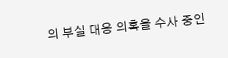의 부실 대응 의혹을 수사 중인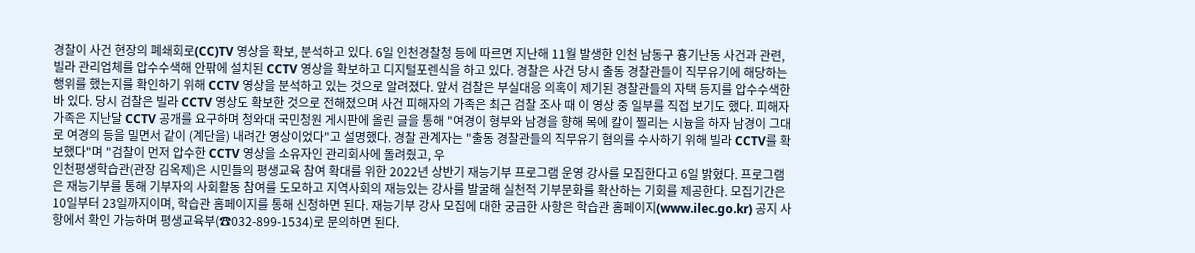경찰이 사건 현장의 폐쇄회로(CC)TV 영상을 확보, 분석하고 있다. 6일 인천경찰청 등에 따르면 지난해 11월 발생한 인천 남동구 흉기난동 사건과 관련, 빌라 관리업체를 압수수색해 안팎에 설치된 CCTV 영상을 확보하고 디지털포렌식을 하고 있다. 경찰은 사건 당시 출동 경찰관들이 직무유기에 해당하는 행위를 했는지를 확인하기 위해 CCTV 영상을 분석하고 있는 것으로 알려졌다. 앞서 검찰은 부실대응 의혹이 제기된 경찰관들의 자택 등지를 압수수색한 바 있다. 당시 검찰은 빌라 CCTV 영상도 확보한 것으로 전해졌으며 사건 피해자의 가족은 최근 검찰 조사 때 이 영상 중 일부를 직접 보기도 했다. 피해자 가족은 지난달 CCTV 공개를 요구하며 청와대 국민청원 게시판에 올린 글을 통해 "여경이 형부와 남경을 향해 목에 칼이 찔리는 시늉을 하자 남경이 그대로 여경의 등을 밀면서 같이 (계단을) 내려간 영상이었다"고 설명했다. 경찰 관계자는 "출동 경찰관들의 직무유기 혐의를 수사하기 위해 빌라 CCTV를 확보했다"며 "검찰이 먼저 압수한 CCTV 영상을 소유자인 관리회사에 돌려줬고, 우
인천평생학습관(관장 김옥제)은 시민들의 평생교육 참여 확대를 위한 2022년 상반기 재능기부 프로그램 운영 강사를 모집한다고 6일 밝혔다. 프로그램은 재능기부를 통해 기부자의 사회활동 참여를 도모하고 지역사회의 재능있는 강사를 발굴해 실천적 기부문화를 확산하는 기회를 제공한다. 모집기간은 10일부터 23일까지이며, 학습관 홈페이지를 통해 신청하면 된다. 재능기부 강사 모집에 대한 궁금한 사항은 학습관 홈페이지(www.ilec.go.kr) 공지 사항에서 확인 가능하며 평생교육부(☎032-899-1534)로 문의하면 된다.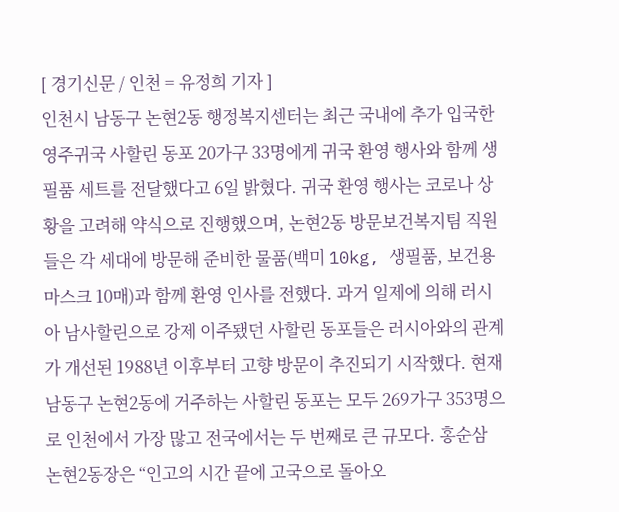[ 경기신문 / 인천 = 유정희 기자 ]
인천시 남동구 논현2동 행정복지센터는 최근 국내에 추가 입국한 영주귀국 사할린 동포 20가구 33명에게 귀국 환영 행사와 함께 생필품 세트를 전달했다고 6일 밝혔다. 귀국 환영 행사는 코로나 상황을 고려해 약식으로 진행했으며, 논현2동 방문보건복지팀 직원들은 각 세대에 방문해 준비한 물품(백미 10kg, 생필품, 보건용 마스크 10매)과 함께 환영 인사를 전했다. 과거 일제에 의해 러시아 남사할린으로 강제 이주됐던 사할린 동포들은 러시아와의 관계가 개선된 1988년 이후부터 고향 방문이 추진되기 시작했다. 현재 남동구 논현2동에 거주하는 사할린 동포는 모두 269가구 353명으로 인천에서 가장 많고 전국에서는 두 번째로 큰 규모다. 홍순삼 논현2동장은 “인고의 시간 끝에 고국으로 돌아오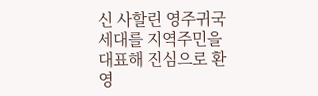신 사할린 영주귀국 세대를 지역주민을 대표해 진심으로 환영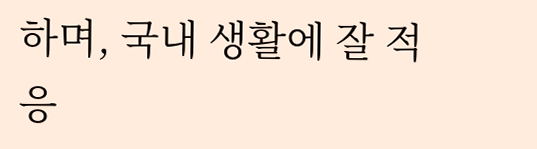하며, 국내 생활에 잘 적응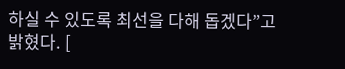하실 수 있도록 최선을 다해 돕겠다”고 밝혔다. [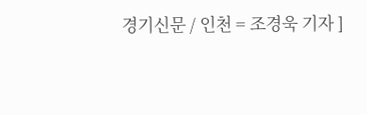경기신문 / 인천 = 조경욱 기자 ]